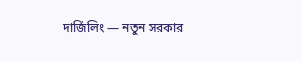দার্জিলিং — নতুন সরকার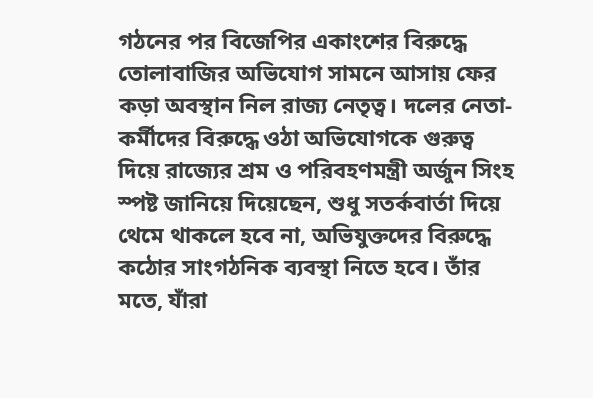গঠনের পর বিজেপির একাংশের বিরুদ্ধে তোলাবাজির অভিযোগ সামনে আসায় ফের কড়া অবস্থান নিল রাজ্য নেতৃত্ব। দলের নেতা-কর্মীদের বিরুদ্ধে ওঠা অভিযোগকে গুরুত্ব দিয়ে রাজ্যের শ্রম ও পরিবহণমন্ত্রী অর্জুন সিংহ স্পষ্ট জানিয়ে দিয়েছেন, শুধু সতর্কবার্তা দিয়ে থেমে থাকলে হবে না, অভিযুক্তদের বিরুদ্ধে কঠোর সাংগঠনিক ব্যবস্থা নিতে হবে। তাঁর মতে, যাঁরা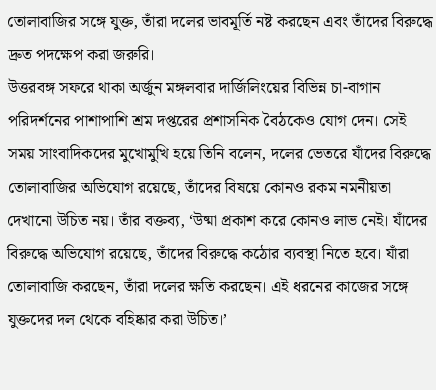তোলাবাজির সঙ্গে যুক্ত, তাঁরা দলের ভাবমূর্তি নষ্ট করছেন এবং তাঁদের বিরুদ্ধে দ্রুত পদক্ষেপ করা জরুরি।
উত্তরবঙ্গ সফরে থাকা অর্জুন মঙ্গলবার দার্জিলিংয়ের বিভিন্ন চা-বাগান পরিদর্শনের পাশাপাশি শ্রম দপ্তরের প্রশাসনিক বৈঠকেও যোগ দেন। সেই সময় সাংবাদিকদের মুখোমুখি হয়ে তিনি বলেন, দলের ভেতরে যাঁদের বিরুদ্ধে তোলাবাজির অভিযোগ রয়েছে, তাঁদের বিষয়ে কোনও রকম নমনীয়তা দেখানো উচিত নয়। তাঁর বক্তব্য, ‘উষ্মা প্রকাশ করে কোনও লাভ নেই। যাঁদের বিরুদ্ধে অভিযোগ রয়েছে, তাঁদের বিরুদ্ধে কঠোর ব্যবস্থা নিতে হবে। যাঁরা তোলাবাজি করছেন, তাঁরা দলের ক্ষতি করছেন। এই ধরনের কাজের সঙ্গে যুক্তদের দল থেকে বহিষ্কার করা উচিত।’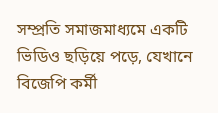সম্প্রতি সমাজমাধ্যমে একটি ভিডিও ছড়িয়ে পড়ে, যেখানে বিজেপি কর্মী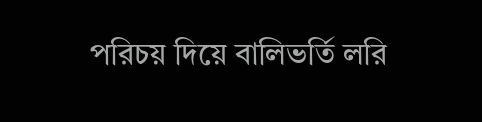পরিচয় দিয়ে বালিভর্তি লরি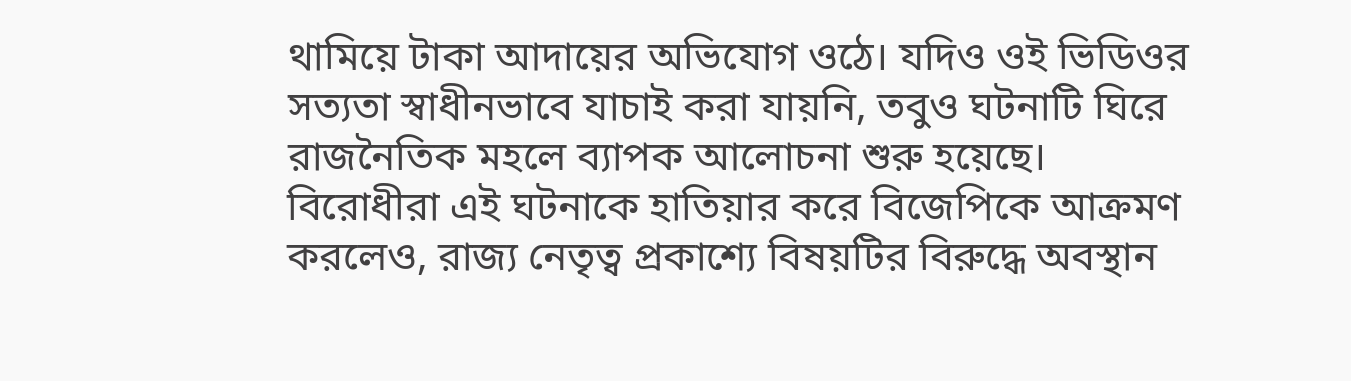থামিয়ে টাকা আদায়ের অভিযোগ ওঠে। যদিও ওই ভিডিওর সত্যতা স্বাধীনভাবে যাচাই করা যায়নি, তবুও ঘটনাটি ঘিরে রাজনৈতিক মহলে ব্যাপক আলোচনা শুরু হয়েছে। বিরোধীরা এই ঘটনাকে হাতিয়ার করে বিজেপিকে আক্রমণ করলেও, রাজ্য নেতৃত্ব প্রকাশ্যে বিষয়টির বিরুদ্ধে অবস্থান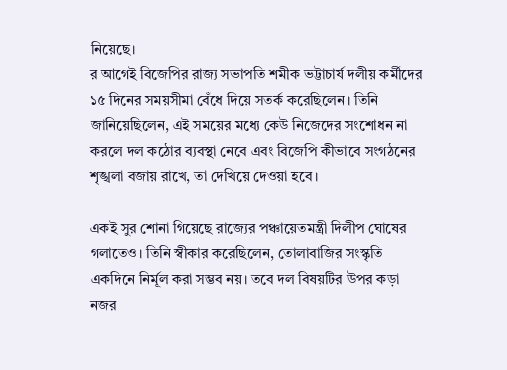নিয়েছে।
র আগেই বিজেপির রাজ্য সভাপতি শমীক ভট্টাচার্য দলীয় কর্মীদের ১৫ দিনের সময়সীমা বেঁধে দিয়ে সতর্ক করেছিলেন। তিনি জানিয়েছিলেন, এই সময়ের মধ্যে কেউ নিজেদের সংশোধন না করলে দল কঠোর ব্যবস্থা নেবে এবং বিজেপি কীভাবে সংগঠনের শৃঙ্খলা বজায় রাখে, তা দেখিয়ে দেওয়া হবে।

একই সুর শোনা গিয়েছে রাজ্যের পঞ্চায়েতমন্ত্রী দিলীপ ঘোষের গলাতেও। তিনি স্বীকার করেছিলেন, তোলাবাজির সংস্কৃতি একদিনে নির্মূল করা সম্ভব নয়। তবে দল বিষয়টির উপর কড়া নজর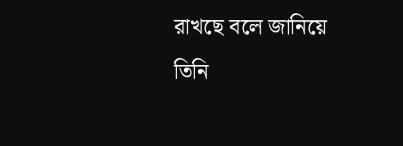রাখছে বলে জানিয়ে তিনি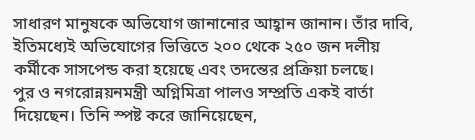সাধারণ মানুষকে অভিযোগ জানানোর আহ্বান জানান। তাঁর দাবি, ইতিমধ্যেই অভিযোগের ভিত্তিতে ২০০ থেকে ২৫০ জন দলীয় কর্মীকে সাসপেন্ড করা হয়েছে এবং তদন্তের প্রক্রিয়া চলছে।
পুর ও নগরোন্নয়নমন্ত্রী অগ্নিমিত্রা পালও সম্প্রতি একই বার্তা দিয়েছেন। তিনি স্পষ্ট করে জানিয়েছেন,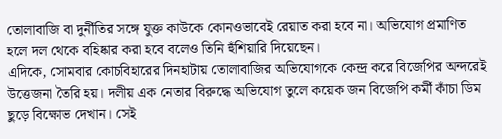তোলাবাজি বা দুর্নীতির সঙ্গে যুক্ত কাউকে কোনওভাবেই রেয়াত করা হবে না। অভিযোগ প্রমাণিত হলে দল থেকে বহিষ্কার করা হবে বলেও তিনি হুঁশিয়ারি দিয়েছেন।
এদিকে, সোমবার কোচবিহারের দিনহাটায় তোলাবাজির অভিযোগকে কেন্দ্র করে বিজেপির অন্দরেই উত্তেজনা তৈরি হয়। দলীয় এক নেতার বিরুদ্ধে অভিযোগ তুলে কয়েক জন বিজেপি কর্মী কাঁচা ডিম ছুড়ে বিক্ষোভ দেখান। সেই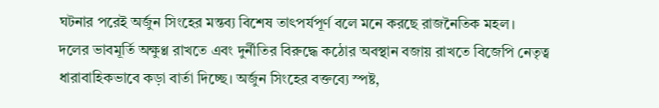ঘটনার পরেই অর্জুন সিংহের মন্তব্য বিশেষ তাৎপর্যপূর্ণ বলে মনে করছে রাজনৈতিক মহল।
দলের ভাবমূর্তি অক্ষুণ্ণ রাখতে এবং দুর্নীতির বিরুদ্ধে কঠোর অবস্থান বজায় রাখতে বিজেপি নেতৃত্ব ধারাবাহিকভাবে কড়া বার্তা দিচ্ছে। অর্জুন সিংহের বক্তব্যে স্পষ্ট,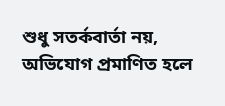শুধু সতর্কবার্তা নয়, অভিযোগ প্রমাণিত হলে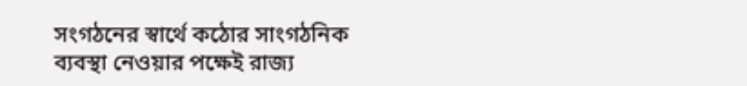সংগঠনের স্বার্থে কঠোর সাংগঠনিক ব্যবস্থা নেওয়ার পক্ষেই রাজ্য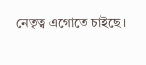নেতৃত্ব এগোতে চাইছে।